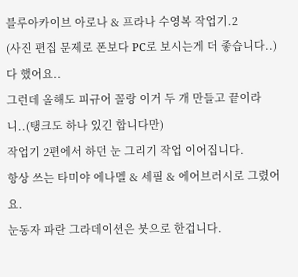블루아카이브 아로나 & 프라나 수영복 작업기.2
(사진 편집 문제로 폰보다 PC로 보시는게 더 좋습니다..)
다 했어요..
그런데 올해도 피규어 꼴랑 이거 두 개 만들고 끝이라니..(탱크도 하나 있긴 합니다만)
작업기 2편에서 하던 눈 그리기 작업 이어집니다.
항상 쓰는 타미야 에나멜 & 세필 & 에어브러시로 그렸어요.
눈동자 파란 그라데이션은 붓으로 한겁니다.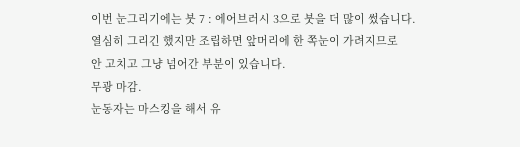이번 눈그리기에는 붓 7 : 에어브러시 3으로 붓을 더 많이 썼습니다.
열심히 그리긴 했지만 조립하면 앞머리에 한 쪽눈이 가려지므로
안 고치고 그냥 넘어간 부분이 있습니다.
무광 마감.
눈동자는 마스킹을 해서 유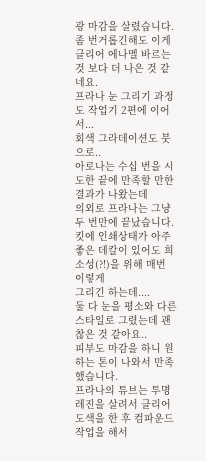광 마감을 살렸습니다.
좀 번거롭긴해도 이게 클리어 에나멜 바르는 것 보다 더 나은 것 같네요.
프라나 눈 그리기 과정도 작업기 2편에 이어서...
회색 그라데이션도 붓으로..
아로나는 수십 번을 시도한 끝에 만족할 만한 결과가 나왔는데
의외로 프라나는 그냥 두 번만에 끝났습니다.
킷에 인쇄상태가 아주 좋은 데칼이 있어도 희소성(?!)을 위해 매번 이렇게
그리긴 하는데....
둘 다 눈을 평소와 다른 스타일로 그렸는데 괜찮은 것 같아요..
피부도 마감을 하니 원하는 톤이 나와서 만족했습니다.
프라나의 튜브는 투명레진을 살려서 클리어 도색을 한 후 컴파운드 작업을 해서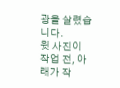광을 살렸습니다.
윗 사진이 작업 전, 아래가 작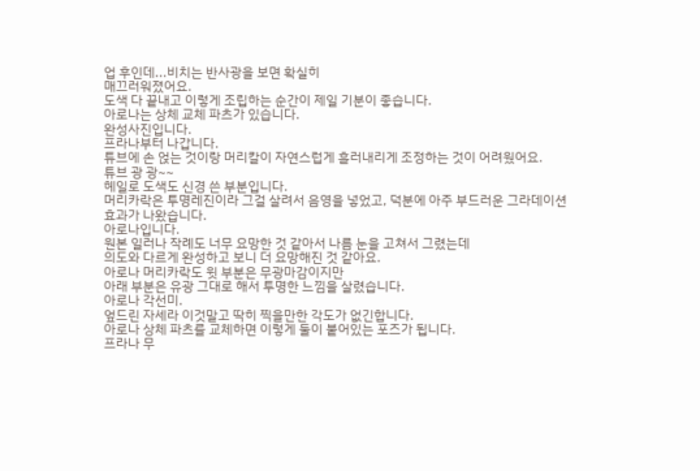업 후인데...비치는 반사광을 보면 확실히
매끄러워졌어요.
도색 다 끝내고 이렇게 조립하는 순간이 제일 기분이 좋습니다.
아로나는 상체 교체 파츠가 있습니다.
완성사진입니다.
프라나부터 나갑니다.
튜브에 손 얹는 것이랑 머리칼이 자연스럽게 흘러내리게 조정하는 것이 어려웠어요.
튜브 광 광~~
헤일로 도색도 신경 쓴 부분입니다.
머리카락은 투명레진이라 그걸 살려서 음영을 넣었고, 덕분에 아주 부드러운 그라데이션
효과가 나왔습니다.
아로나입니다.
원본 일러나 작례도 너무 요망한 것 같아서 나름 눈을 고쳐서 그렸는데
의도와 다르게 완성하고 보니 더 요망해진 것 같아요.
아로나 머리카락도 윗 부분은 무광마감이지만
아래 부분은 유광 그대로 해서 투명한 느낌을 살렸습니다.
아로나 각선미.
엎드린 자세라 이것말고 딱히 찍을만한 각도가 없긴합니다.
아로나 상체 파츠를 교체하면 이렇게 둘이 붙어있는 포즈가 됩니다.
프라나 무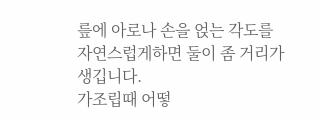릎에 아로나 손을 얹는 각도를 자연스럽게하면 둘이 좀 거리가 생깁니다.
가조립때 어떻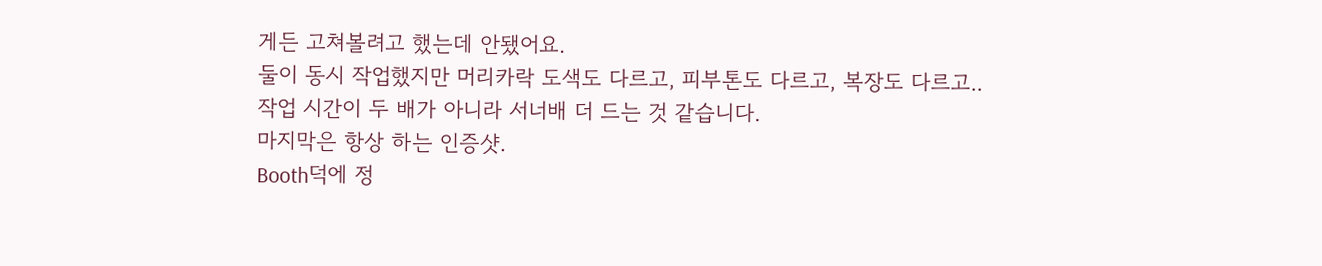게든 고쳐볼려고 했는데 안됐어요.
둘이 동시 작업했지만 머리카락 도색도 다르고, 피부톤도 다르고, 복장도 다르고..
작업 시간이 두 배가 아니라 서너배 더 드는 것 같습니다.
마지막은 항상 하는 인증샷.
Booth덕에 정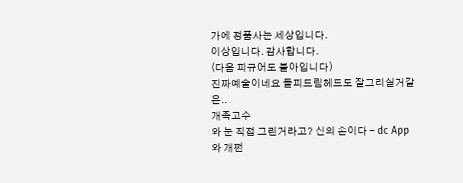가에 정품사는 세상입니다.
이상입니다. 감사합니다.
(다음 피규어도 블아입니다)
진짜예술이네요 돌피드림헤드도 잘그리실거같은..
개족고수
와 눈 직접 그린거라고? 신의 손이다 - dc App
와 개쩐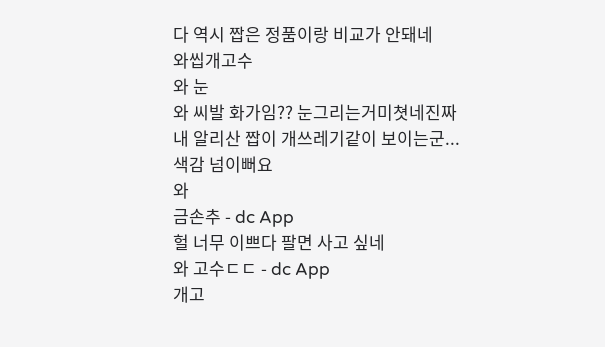다 역시 짭은 정품이랑 비교가 안돼네
와씹개고수
와 눈
와 씨발 화가임?? 눈그리는거미쳣네진짜
내 알리산 짭이 개쓰레기같이 보이는군...
색감 넘이뻐요
와
금손추 - dc App
헐 너무 이쁘다 팔면 사고 싶네
와 고수ㄷㄷ - dc App
개고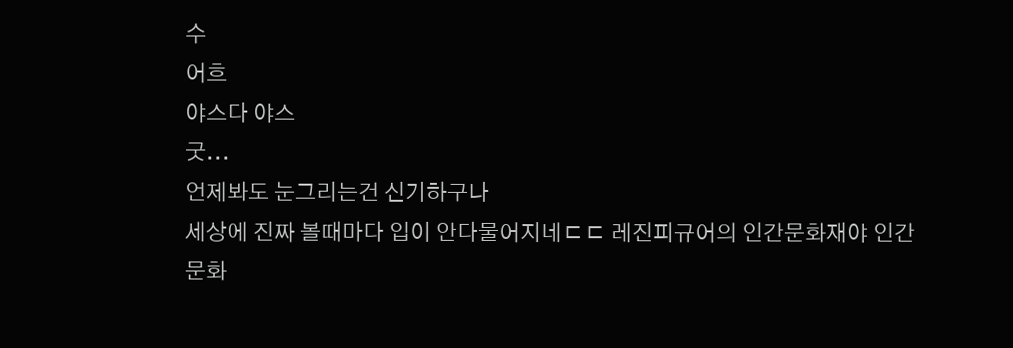수
어흐
야스다 야스
굿...
언제봐도 눈그리는건 신기하구나
세상에 진짜 볼때마다 입이 안다물어지네ㄷㄷ 레진피규어의 인간문화재야 인간문화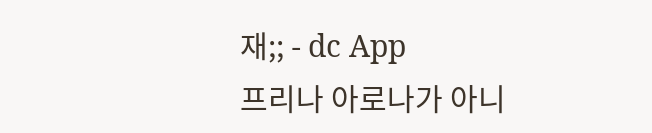재;; - dc App
프리나 아로나가 아니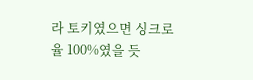라 토키였으면 싱크로율 100%였을 듯